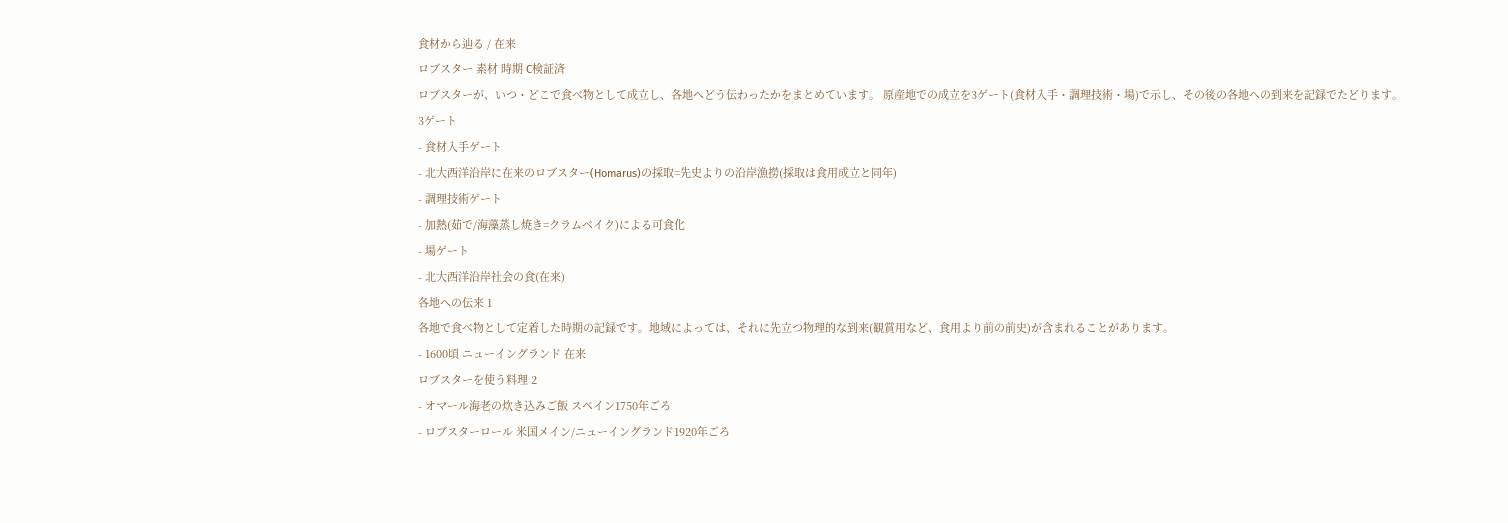食材から辿る / 在来
ロブスター 素材 時期 C検証済
ロブスターが、いつ・どこで食べ物として成立し、各地へどう伝わったかをまとめています。 原産地での成立を3ゲート(食材入手・調理技術・場)で示し、その後の各地への到来を記録でたどります。
3ゲート
- 食材入手ゲート
- 北大西洋沿岸に在来のロブスター(Homarus)の採取=先史よりの沿岸漁撈(採取は食用成立と同年)
- 調理技術ゲート
- 加熱(茹で/海藻蒸し焼き=クラムベイク)による可食化
- 場ゲート
- 北大西洋沿岸社会の食(在来)
各地への伝来 1
各地で食べ物として定着した時期の記録です。地域によっては、それに先立つ物理的な到来(観賞用など、食用より前の前史)が含まれることがあります。
- 1600頃 ニューイングランド 在来
ロブスターを使う料理 2
- オマール海老の炊き込みご飯 スペイン1750年ごろ
- ロブスターロール 米国メイン/ニューイングランド1920年ごろ